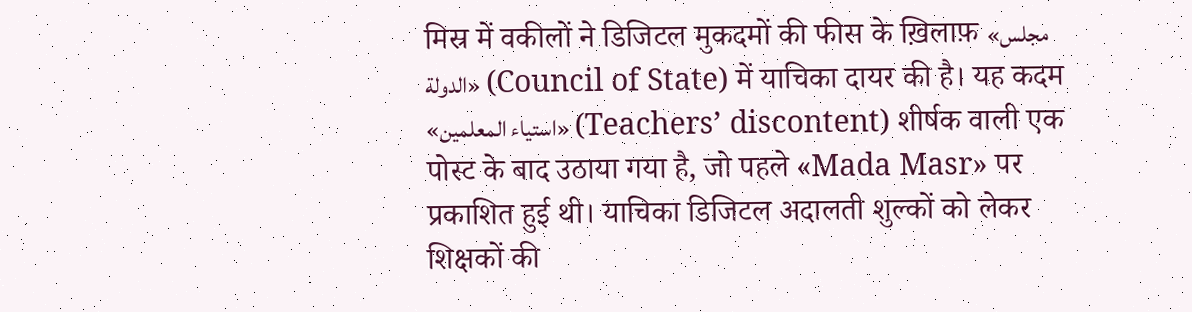मिस्र में वकीलों ने डिजिटल मुकदमों की फीस के ख़िलाफ़ «مجلس الدولة» (Council of State) में याचिका दायर की है। यह कदम «استياء المعلمين» (Teachers’ discontent) शीर्षक वाली एक पोस्ट के बाद उठाया गया है, जो पहले «Mada Masr» पर प्रकाशित हुई थी। याचिका डिजिटल अदालती शुल्कों को लेकर शिक्षकों की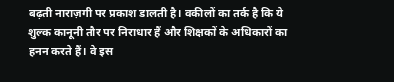बढ़ती नाराज़गी पर प्रकाश डालती है। वकीलों का तर्क है कि ये शुल्क कानूनी तौर पर निराधार हैं और शिक्षकों के अधिकारों का हनन करते हैं। वे इस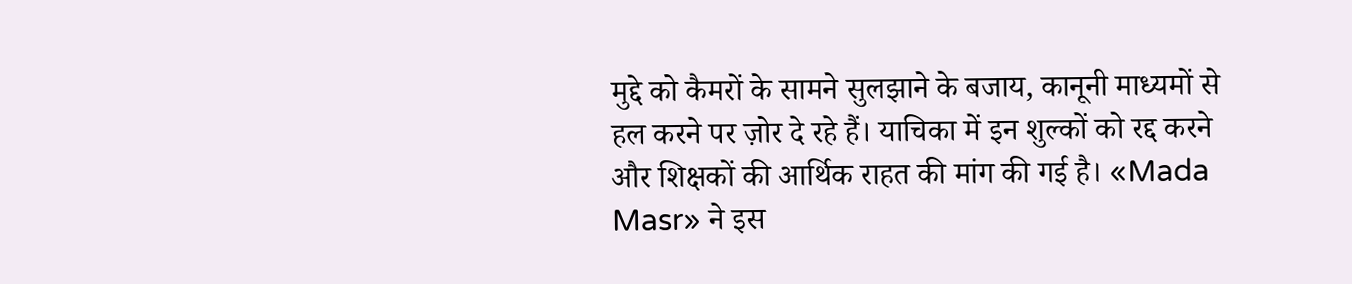मुद्दे को कैमरों के सामने सुलझाने के बजाय, कानूनी माध्यमों से हल करने पर ज़ोर दे रहे हैं। याचिका में इन शुल्कों को रद्द करने और शिक्षकों की आर्थिक राहत की मांग की गई है। «Mada Masr» ने इस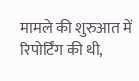मामले की शुरुआत में रिपोर्टिंग की थी,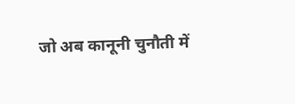जो अब कानूनी चुनौती में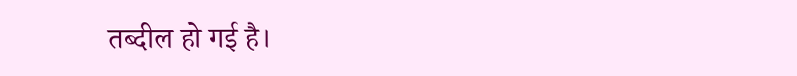तब्दील हो गई है।